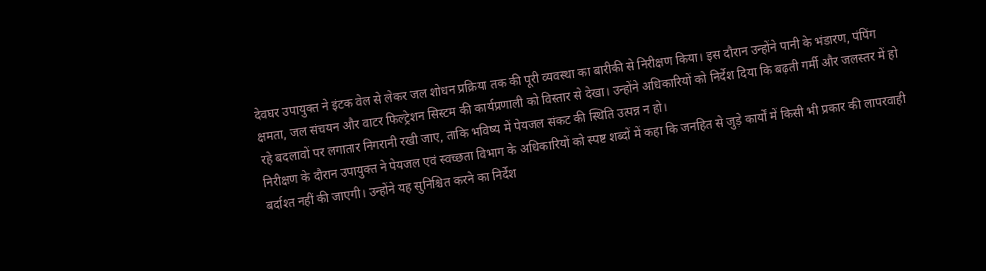देवघर उपायुक्त ने इंटक वेल से लेकर जल शोधन प्रक्रिया तक की पूरी व्यवस्था का बारीकी से निरीक्षण किया। इस दौरान उन्होंने पानी के भंडारण, पंपिंग क्षमता, जल संचयन और वाटर फिल्ट्रेशन सिस्टम की कार्यप्रणाली को विस्तार से देखा। उन्होंने अधिकारियों को निर्देश दिया कि बढ़ती गर्मी और जलस्तर में हो रहे बदलावों पर लगातार निगरानी रखी जाए, ताकि भविष्य में पेयजल संकट की स्थिति उत्पन्न न हो।
निरीक्षण के दौरान उपायुक्त ने पेयजल एवं स्वच्छता विभाग के अधिकारियों को स्पष्ट शब्दों में कहा कि जनहित से जुड़े कार्यों में किसी भी प्रकार की लापरवाही बर्दाश्त नहीं की जाएगी। उन्होंने यह सुनिश्चित करने का निर्देश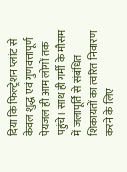दिया कि फिल्ट्रेशन प्लांट से केवल शुद्ध एवं गुणवत्तापूर्ण पेयजल ही आम लोगों तक पहुंचे। साथ ही गर्मी के मौसम में जलापूर्ति से संबंधित शिकायतों का त्वरित निवारण करने के लिए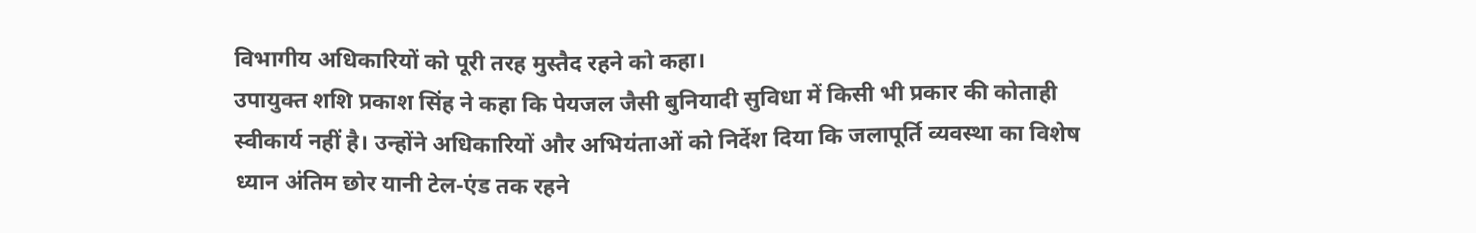विभागीय अधिकारियों को पूरी तरह मुस्तैद रहने को कहा।
उपायुक्त शशि प्रकाश सिंह ने कहा कि पेयजल जैसी बुनियादी सुविधा में किसी भी प्रकार की कोताही स्वीकार्य नहीं है। उन्होंने अधिकारियों और अभियंताओं को निर्देश दिया कि जलापूर्ति व्यवस्था का विशेष ध्यान अंतिम छोर यानी टेल-एंड तक रहने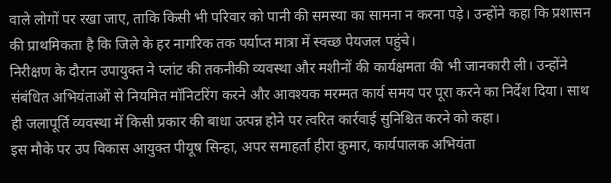वाले लोगों पर रखा जाए, ताकि किसी भी परिवार को पानी की समस्या का सामना न करना पड़े। उन्होंने कहा कि प्रशासन की प्राथमिकता है कि जिले के हर नागरिक तक पर्याप्त मात्रा में स्वच्छ पेयजल पहुंचे।
निरीक्षण के दौरान उपायुक्त ने प्लांट की तकनीकी व्यवस्था और मशीनों की कार्यक्षमता की भी जानकारी ली। उन्होंने संबंधित अभियंताओं से नियमित मॉनिटरिंग करने और आवश्यक मरम्मत कार्य समय पर पूरा करने का निर्देश दिया। साथ ही जलापूर्ति व्यवस्था में किसी प्रकार की बाधा उत्पन्न होने पर त्वरित कार्रवाई सुनिश्चित करने को कहा।
इस मौके पर उप विकास आयुक्त पीयूष सिन्हा, अपर समाहर्ता हीरा कुमार, कार्यपालक अभियंता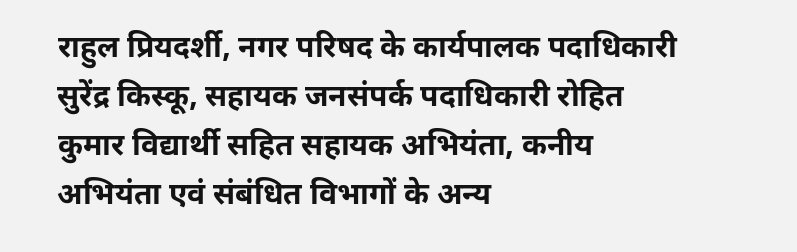राहुल प्रियदर्शी, नगर परिषद के कार्यपालक पदाधिकारी सुरेंद्र किस्कू, सहायक जनसंपर्क पदाधिकारी रोहित कुमार विद्यार्थी सहित सहायक अभियंता, कनीय अभियंता एवं संबंधित विभागों के अन्य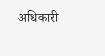अधिकारी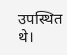उपस्थित थे।